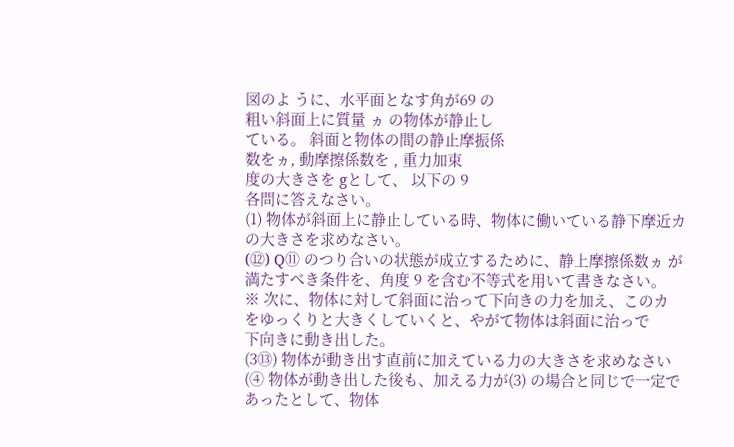図のよ うに、水平面となす角が69 の
粗い斜面上に質量 ヵ の物体が静止し
ている。 斜面と物体の間の静止摩振係
数をヵ, 動摩擦係数を , 重力加束
度の大きさを gとして、 以下の 9
各問に答えなさい。
(1) 物体が斜面上に静止している時、物体に働いている静下摩近カ
の大きさを求めなさい。
(⑫) Q⑪ のつり合いの状態が成立するために、静上摩擦係数ヵ が
満たすべき条件を、角度 9 を含む不等式を用いて書きなさい。
※ 次に、物体に対して斜面に治って下向きの力を加え、このカ
をゆっくりと大きくしていくと、やがて物体は斜面に治っで
下向きに動き出した。
(3⑬) 物体が動き出す直前に加えている力の大きさを求めなさい
(④ 物体が動き出した後も、加える力が(3) の場合と同じで一定で
あったとして、物体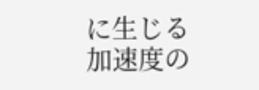に生じる加速度の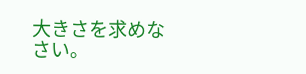大きさを求めなさい。